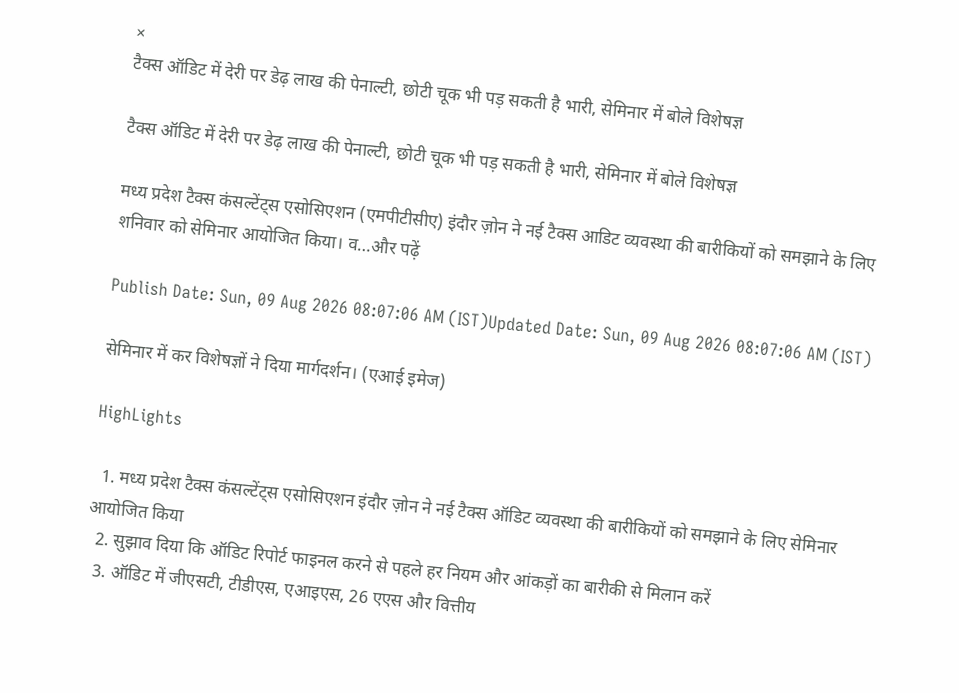×
टैक्स ऑडिट में देरी पर डेढ़ लाख की पेनाल्टी, छोटी चूक भी पड़ सकती है भारी, सेमिनार में बोले विशेषज्ञ

टैक्स ऑडिट में देरी पर डेढ़ लाख की पेनाल्टी, छोटी चूक भी पड़ सकती है भारी, सेमिनार में बोले विशेषज्ञ

मध्य प्रदेश टैक्स कंसल्टेंट्स एसोसिएशन (एमपीटीसीए) इंदौर ज़ोन ने नई टैक्स आडिट व्यवस्था की बारीकियों को समझाने के लिए शनिवार को सेमिनार आयोजित किया। व…और पढ़ें

Publish Date: Sun, 09 Aug 2026 08:07:06 AM (IST)Updated Date: Sun, 09 Aug 2026 08:07:06 AM (IST)

सेमिनार में कर विशेषज्ञों ने दिया मार्गदर्शन। (एआई इमेज)

HighLights

  1. मध्य प्रदेश टैक्स कंसल्टेंट्स एसोसिएशन इंदौर ज़ोन ने नई टैक्स ऑडिट व्यवस्था की बारीकियों को समझाने के लिए सेमिनार आयोजित किया
  2. सुझाव दिया कि ऑडिट रिपोर्ट फाइनल करने से पहले हर नियम और आंकड़ों का बारीकी से मिलान करें
  3. ऑडिट में जीएसटी, टीडीएस, एआइएस, 26 एएस और वित्तीय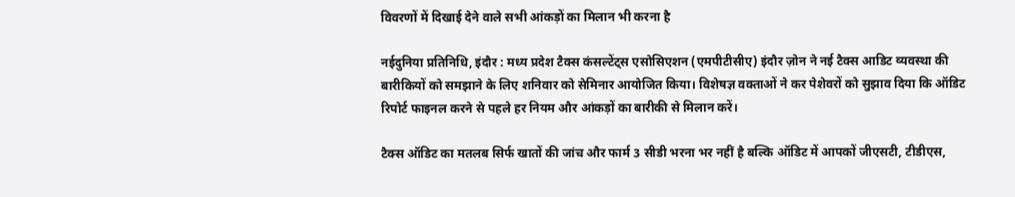विवरणों में दिखाई देने वाले सभी आंकड़ों का मिलान भी करना है

नईदुनिया प्रतिनिधि, इंदौर : मध्य प्रदेश टैक्स कंसल्टेंट्स एसोसिएशन (एमपीटीसीए) इंदौर ज़ोन ने नई टैक्स आडिट व्यवस्था की बारीकियों को समझाने के लिए शनिवार को सेमिनार आयोजित किया। विशेषज्ञ वक्ताओं ने कर पेशेवरों को सुझाव दिया कि ऑडिट रिपोर्ट फाइनल करने से पहले हर नियम और आंकड़ों का बारीकी से मिलान करें।

टैक्स ऑडिट का मतलब सिर्फ खातों की जांच और फार्म 3 सीडी भरना भर नहीं है बल्कि ऑडिट में आपकों जीएसटी, टीडीएस,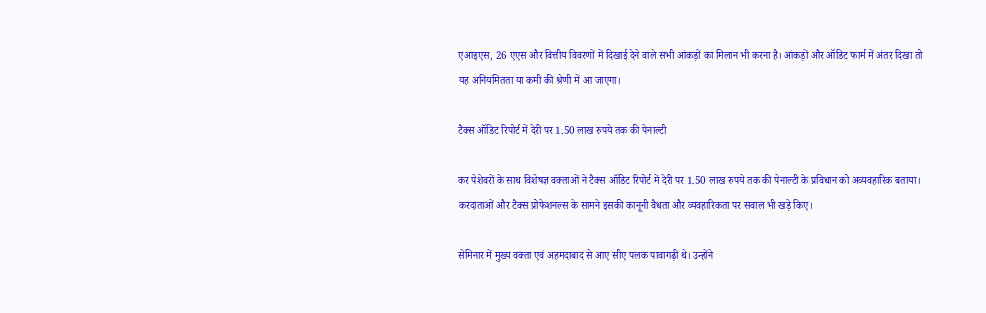एआइएस, 26 एएस और वित्तीय विवरणों में दिखाई देने वाले सभी आंकड़ों का मिलान भी करना है। आंकड़ों और ऑडिट फार्म में अंतर दिखा तो यह अनियमितता या कमी की श्रेणी में आ जाएगा।

टैक्स ऑडिट रिपोर्ट में देरी पर 1.50 लाख रुपये तक की पेनाल्टी

कर पेशेवरों के साथ विशेषज्ञ वक्ताओं ने टैक्स ऑडिट रिपोर्ट में देरी पर 1.50 लाख रुपये तक की पेनाल्टी के प्रविधान को अव्यवहारिक बताया। करदाताओं और टैक्स प्रोफेशनल्स के सामने इसकी कानूनी वैधता और व्यवहारिकता पर सवाल भी खड़े किए।

सेमिनार में मुख्य वक्ता एवं अहमदाबाद से आए सीए पलक पावागढ़ी थे। उन्होंने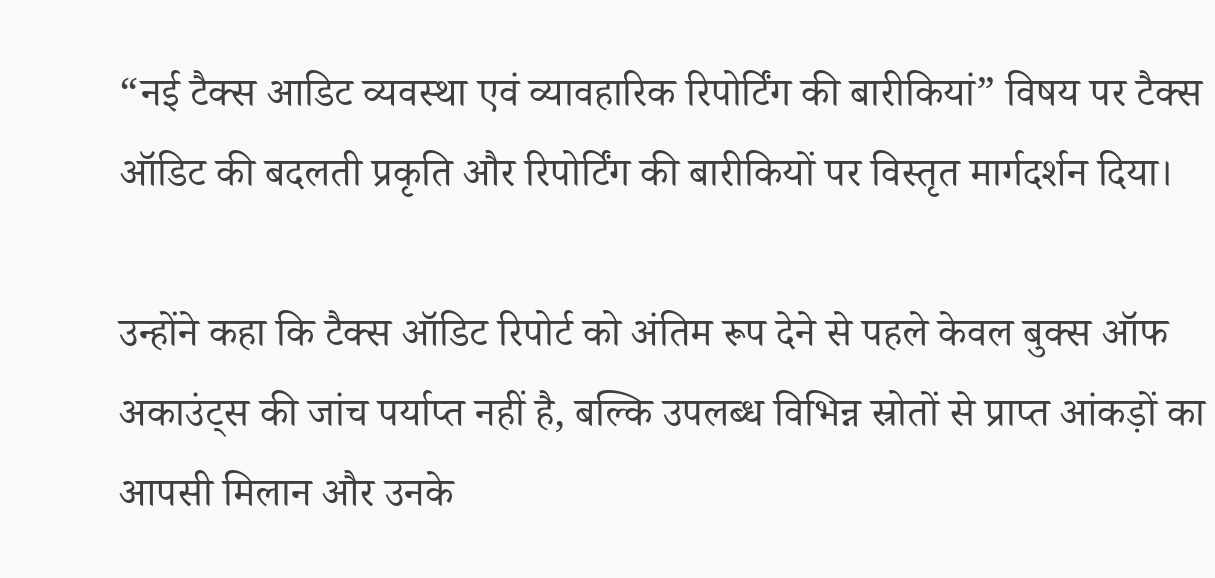“नई टैक्स आडिट व्यवस्था एवं व्यावहारिक रिपोर्टिंग की बारीकियां” विषय पर टैक्स ऑडिट की बदलती प्रकृति और रिपोर्टिंग की बारीकियों पर विस्तृत मार्गदर्शन दिया।

उन्होंने कहा कि टैक्स ऑडिट रिपोर्ट को अंतिम रूप देने से पहले केवल बुक्स ऑफ अकाउंट्स की जांच पर्याप्त नहीं है, बल्कि उपलब्ध विभिन्न स्रोतों से प्राप्त आंकड़ों का आपसी मिलान और उनके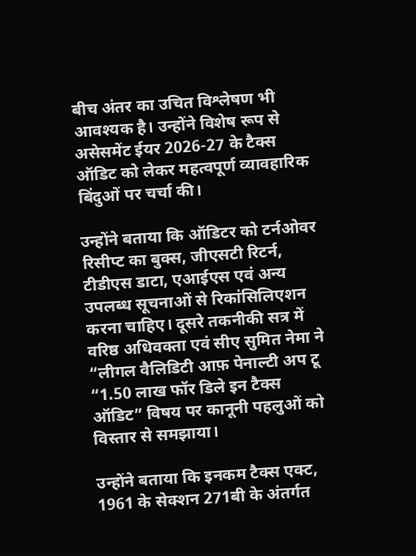बीच अंतर का उचित विश्लेषण भी आवश्यक है। उन्होंने विशेष रूप से असेसमेंट ईयर 2026-27 के टैक्स ऑडिट को लेकर महत्वपूर्ण व्यावहारिक बिंदुओं पर चर्चा की।

उन्होंने बताया कि ऑडिटर को टर्नओवर रिसीप्ट का बुक्स, जीएसटी रिटर्न, टीडीएस डाटा, एआईएस एवं अन्य उपलब्ध सूचनाओं से रिकांसिलिएशन करना चाहिए। दूसरे तकनीकी सत्र में वरिष्ठ अधिवक्ता एवं सीए सुमित नेमा ने “लीगल वैलिडिटी आफ़ पेनाल्टी अप टू “1.50 लाख फॉर डिले इन टैक्स ऑडिट” विषय पर कानूनी पहलुओं को विस्तार से समझाया।

उन्होंने बताया कि इनकम टैक्स एक्ट, 1961 के सेक्शन 271बी के अंतर्गत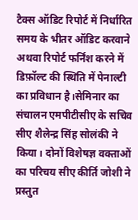टैक्स ऑडिट रिपोर्ट में निर्धारित समय के भीतर ऑडिट करवाने अथवा रिपोर्ट फर्निंश करने में डिफ़ॉल्ट की स्थिति में पेनाल्टी का प्रविधान है।सेमिनार का संचालन एमपीटीसीए के सचिव सीए शैलेन्द्र सिंह सोलंकी ने किया। दोनों विशेषज्ञ वक्ताओं का परिचय सीए कीर्ति जोशी ने प्रस्तुत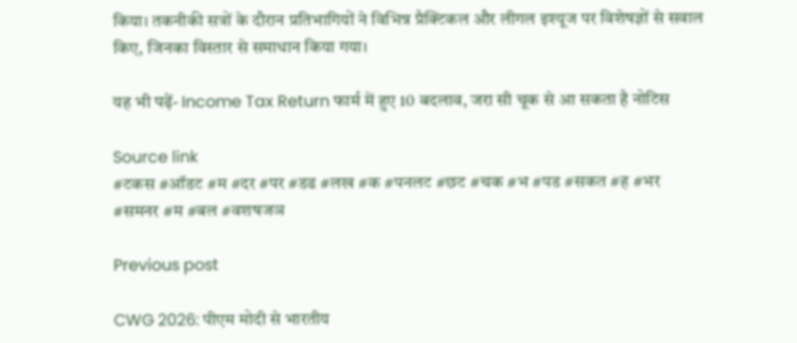किया। तकनीकी सत्रों के दौरान प्रतिभागियों ने विभिन्न प्रैक्टिकल और लीगल इश्यूज पर विशेषज्ञों से सवाल किए, जिनका विस्तार से समाधान किया गया।

यह भी पढ़ें- Income Tax Return फार्म में हुए 10 बदलाव, जरा सी चूक से आ सकता है नोटिस

Source link
#टकस #ऑडट #म #दर #पर #डढ #लख #क #पनलट #छट #चक #भ #पड #सकत #ह #भर #समनर #म #बल #वशषजञ

Previous post

CWG 2026: पीएम मोदी से भारतीय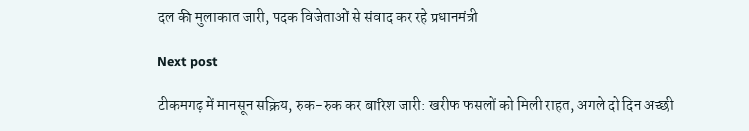दल की मुलाकात जारी, पदक विजेताओं से संवाद कर रहे प्रधानमंत्री

Next post

टीकमगढ़ में मानसून सक्रिय, रुक-रुक कर बारिश जारी: खरीफ फसलों को मिली राहत, अगले दो दिन अच्छी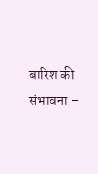बारिश की संभावना –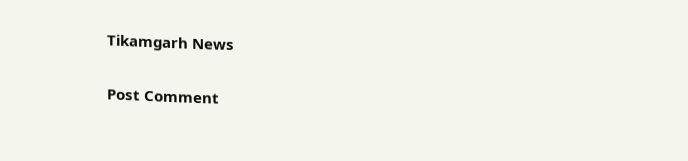Tikamgarh News

Post Comment